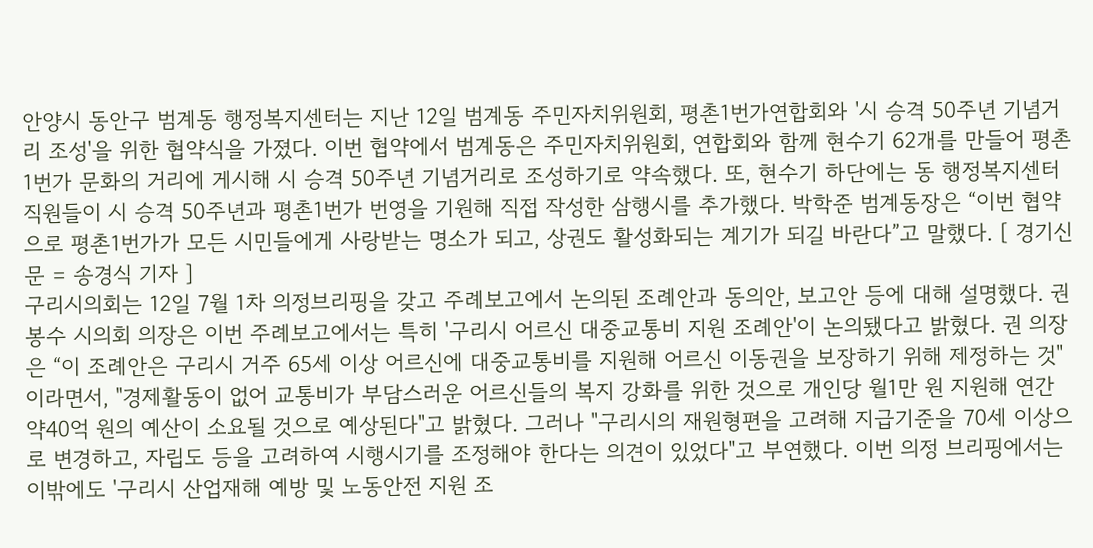안양시 동안구 범계동 행정복지센터는 지난 12일 범계동 주민자치위원회, 평촌1번가연합회와 '시 승격 50주년 기념거리 조성'을 위한 협약식을 가졌다. 이번 협약에서 범계동은 주민자치위원회, 연합회와 함께 현수기 62개를 만들어 평촌1번가 문화의 거리에 게시해 시 승격 50주년 기념거리로 조성하기로 약속했다. 또, 현수기 하단에는 동 행정복지센터 직원들이 시 승격 50주년과 평촌1번가 번영을 기원해 직접 작성한 삼행시를 추가했다. 박학준 범계동장은 “이번 협약으로 평촌1번가가 모든 시민들에게 사랑받는 명소가 되고, 상권도 활성화되는 계기가 되길 바란다”고 말했다. [ 경기신문 = 송경식 기자 ]
구리시의회는 12일 7월 1차 의정브리핑을 갖고 주례보고에서 논의된 조례안과 동의안, 보고안 등에 대해 설명했다. 권봉수 시의회 의장은 이번 주례보고에서는 특히 '구리시 어르신 대중교통비 지원 조례안'이 논의됐다고 밝혔다. 권 의장은 “이 조례안은 구리시 거주 65세 이상 어르신에 대중교통비를 지원해 어르신 이동권을 보장하기 위해 제정하는 것"이라면서, "경제활동이 없어 교통비가 부담스러운 어르신들의 복지 강화를 위한 것으로 개인당 월1만 원 지원해 연간 약40억 원의 예산이 소요될 것으로 예상된다"고 밝혔다. 그러나 "구리시의 재원형편을 고려해 지급기준을 70세 이상으로 변경하고, 자립도 등을 고려하여 시행시기를 조정해야 한다는 의견이 있었다"고 부연했다. 이번 의정 브리핑에서는 이밖에도 '구리시 산업재해 예방 및 노동안전 지원 조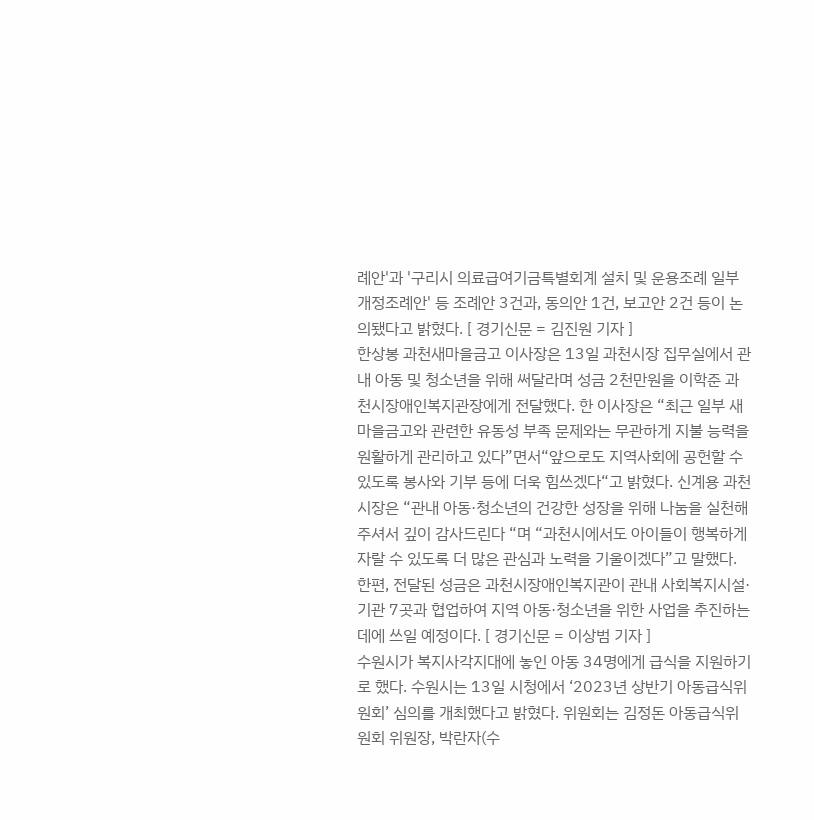례안'과 '구리시 의료급여기금특별회계 설치 및 운용조례 일부개정조례안' 등 조례안 3건과, 동의안 1건, 보고안 2건 등이 논의됐다고 밝혔다. [ 경기신문 = 김진원 기자 ]
한상봉 과천새마을금고 이사장은 13일 과천시장 집무실에서 관내 아동 및 청소년을 위해 써달라며 성금 2천만원을 이학준 과천시장애인복지관장에게 전달했다. 한 이사장은 “최근 일부 새마을금고와 관련한 유동성 부족 문제와는 무관하게 지불 능력을 원활하게 관리하고 있다”면서“앞으로도 지역사회에 공헌할 수 있도록 봉사와 기부 등에 더욱 힘쓰겠다“고 밝혔다. 신계용 과천시장은 “관내 아동·청소년의 건강한 성장을 위해 나눔을 실천해주셔서 깊이 감사드린다 “며 “과천시에서도 아이들이 행복하게 자랄 수 있도록 더 많은 관심과 노력을 기울이겠다”고 말했다. 한편, 전달된 성금은 과천시장애인복지관이 관내 사회복지시설·기관 7곳과 협업하여 지역 아동·청소년을 위한 사업을 추진하는 데에 쓰일 예정이다. [ 경기신문 = 이상범 기자 ]
수원시가 복지사각지대에 놓인 아동 34명에게 급식을 지원하기로 했다. 수원시는 13일 시청에서 ‘2023년 상반기 아동급식위원회’ 심의를 개최했다고 밝혔다. 위원회는 김정돈 아동급식위원회 위원장, 박란자(수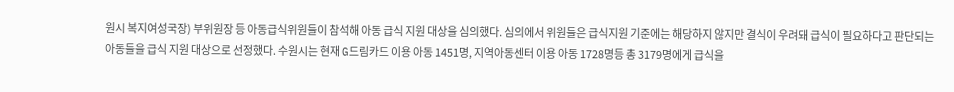원시 복지여성국장) 부위원장 등 아동급식위원들이 참석해 아동 급식 지원 대상을 심의했다. 심의에서 위원들은 급식지원 기준에는 해당하지 않지만 결식이 우려돼 급식이 필요하다고 판단되는 아동들을 급식 지원 대상으로 선정했다. 수원시는 현재 G드림카드 이용 아동 1451명, 지역아동센터 이용 아동 1728명등 총 3179명에게 급식을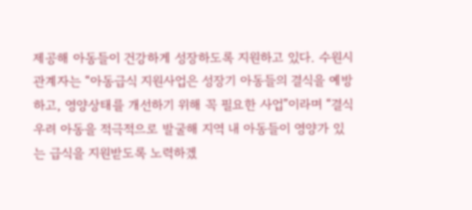제공해 아동들이 건강하게 성장하도록 지원하고 있다. 수원시 관계자는 “아동급식 지원사업은 성장기 아동들의 결식을 예방하고, 영양상태를 개선하기 위해 꼭 필요한 사업”이라며 “결식 우려 아동을 적극적으로 발굴해 지역 내 아동들이 영양가 있는 급식을 지원받도록 노력하겠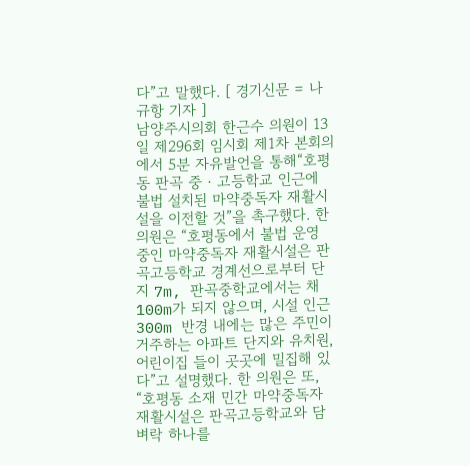다”고 말했다. [ 경기신문 = 나규항 기자 ]
남양주시의회 한근수 의원이 13일 제296회 임시회 제1차 본회의에서 5분 자유발언을 통해“호평동 판곡 중‧고등학교 인근에 불법 설치된 마약중독자 재활시설을 이전할 것”을 촉구했다. 한 의원은 “호평동에서 불법 운영 중인 마약중독자 재활시설은 판곡고등학교 경계선으로부터 단지 7m, 판곡중학교에서는 채 100m가 되지 않으며, 시설 인근 300m 반경 내에는 많은 주민이 거주하는 아파트 단지와 유치원, 어린이집 들이 곳곳에 밀집해 있다”고 설명했다. 한 의원은 또, “호평동 소재 민간 마약중독자 재활시설은 판곡고등학교와 담벼락 하나를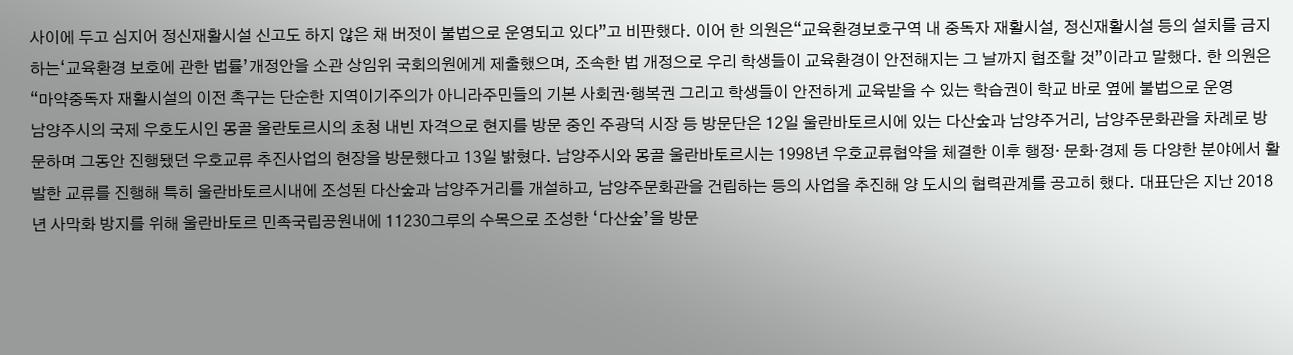사이에 두고 심지어 정신재활시설 신고도 하지 않은 채 버젓이 불법으로 운영되고 있다”고 비판했다. 이어 한 의원은“교육환경보호구역 내 중독자 재활시설, 정신재활시설 등의 설치를 금지하는‘교육환경 보호에 관한 법률’개정안을 소관 상임위 국회의원에게 제출했으며, 조속한 법 개정으로 우리 학생들이 교육환경이 안전해지는 그 날까지 협조할 것”이라고 말했다. 한 의원은 “마약중독자 재활시설의 이전 촉구는 단순한 지역이기주의가 아니라주민들의 기본 사회권‧행복권 그리고 학생들이 안전하게 교육받을 수 있는 학습권이 학교 바로 옆에 불법으로 운영
남양주시의 국제 우호도시인 몽골 울란토르시의 초청 내빈 자격으로 현지를 방문 중인 주광덕 시장 등 방문단은 12일 울란바토르시에 있는 다산숲과 남양주거리, 남양주문화관을 차례로 방문하며 그동안 진행됐던 우호교류 추진사업의 현장을 방문했다고 13일 밝혔다. 남양주시와 몽골 울란바토르시는 1998년 우호교류협약을 체결한 이후 행정· 문화·경제 등 다양한 분야에서 활발한 교류를 진행해 특히 울란바토르시내에 조성된 다산숲과 남양주거리를 개설하고, 남양주문화관을 건립하는 등의 사업을 추진해 양 도시의 협력관계를 공고히 했다. 대표단은 지난 2018년 사막화 방지를 위해 울란바토르 민족국립공원내에 11230그루의 수목으로 조성한 ‘다산숲’을 방문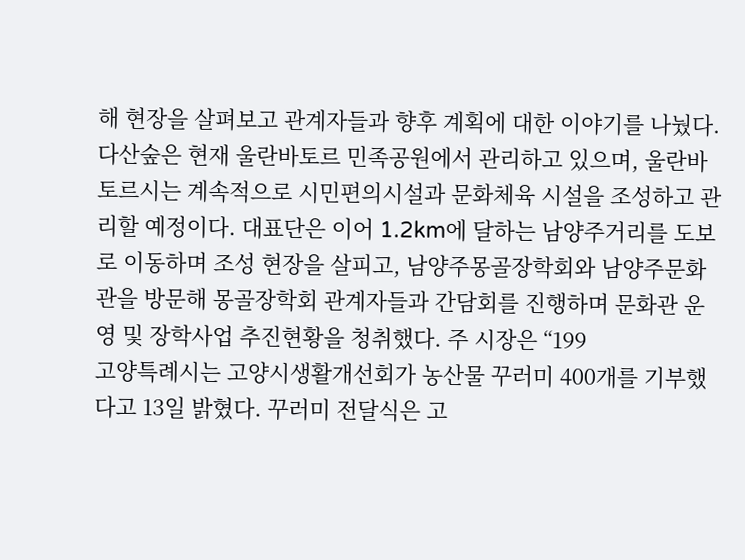해 현장을 살펴보고 관계자들과 향후 계획에 대한 이야기를 나눴다. 다산숲은 현재 울란바토르 민족공원에서 관리하고 있으며, 울란바토르시는 계속적으로 시민편의시설과 문화체육 시설을 조성하고 관리할 예정이다. 대표단은 이어 1.2km에 달하는 남양주거리를 도보로 이동하며 조성 현장을 살피고, 남양주몽골장학회와 남양주문화관을 방문해 몽골장학회 관계자들과 간담회를 진행하며 문화관 운영 및 장학사업 추진현황을 청취했다. 주 시장은 “199
고양특례시는 고양시생활개선회가 농산물 꾸러미 400개를 기부했다고 13일 밝혔다. 꾸러미 전달식은 고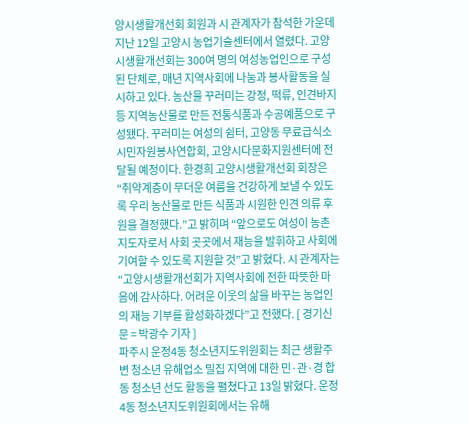양시생활개선회 회원과 시 관계자가 참석한 가운데 지난 12일 고양시 농업기술센터에서 열렸다. 고양시생활개선회는 300여 명의 여성농업인으로 구성된 단체로, 매년 지역사회에 나눔과 봉사활동을 실시하고 있다. 농산물 꾸러미는 강정, 떡류, 인견바지 등 지역농산물로 만든 전통식품과 수공예품으로 구성됐다. 꾸러미는 여성의 쉼터, 고양동 무료급식소 시민자원봉사연합회, 고양시다문화지원센터에 전달될 예정이다. 한경희 고양시생활개선회 회장은 “취약계층이 무더운 여름을 건강하게 보낼 수 있도록 우리 농산물로 만든 식품과 시원한 인견 의류 후원을 결정했다.”고 밝히며 “앞으로도 여성이 농촌 지도자로서 사회 곳곳에서 재능을 발휘하고 사회에 기여할 수 있도록 지원할 것”고 밝혔다. 시 관계자는 “고양시생활개선회가 지역사회에 전한 따뜻한 마음에 감사하다. 어려운 이웃의 삶을 바꾸는 농업인의 재능 기부를 활성화하겠다”고 전했다. [ 경기신문 = 박광수 기자 ]
파주시 운정4동 청소년지도위원회는 최근 생활주변 청소년 유해업소 밀집 지역에 대한 민·관·경 합동 청소년 선도 활동을 펼쳤다고 13일 밝혔다. 운정4동 청소년지도위원회에서는 유해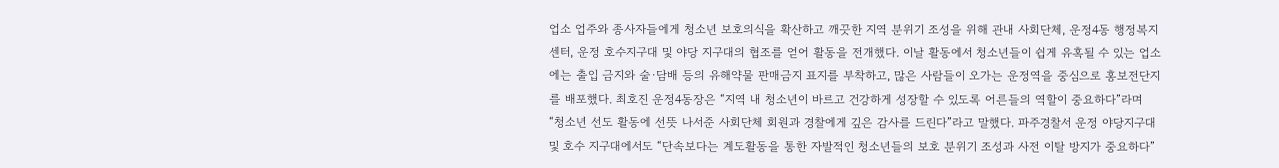업소 업주와 종사자들에게 청소년 보호의식을 확산하고 깨끗한 지역 분위기 조성을 위해 관내 사회단체, 운정4동 행정복지센터, 운정 호수지구대 및 야당 지구대의 협조를 얻어 활동을 전개했다. 이날 활동에서 청소년들이 쉽게 유혹될 수 있는 업소에는 출입 금지와 술·담배 등의 유해약물 판매금지 표지를 부착하고, 많은 사람들이 오가는 운정역을 중심으로 홍보전단지를 배포했다. 최호진 운정4동장은 “지역 내 청소년이 바르고 건강하게 성장할 수 있도록 어른들의 역할이 중요하다”라며 “청소년 선도 활동에 선뜻 나서준 사회단체 회원과 경찰에게 깊은 감사를 드린다”라고 말했다. 파주경찰서 운정 야당지구대 및 호수 지구대에서도 “단속보다는 계도활동을 통한 자발적인 청소년들의 보호 분위기 조성과 사전 이탈 방지가 중요하다”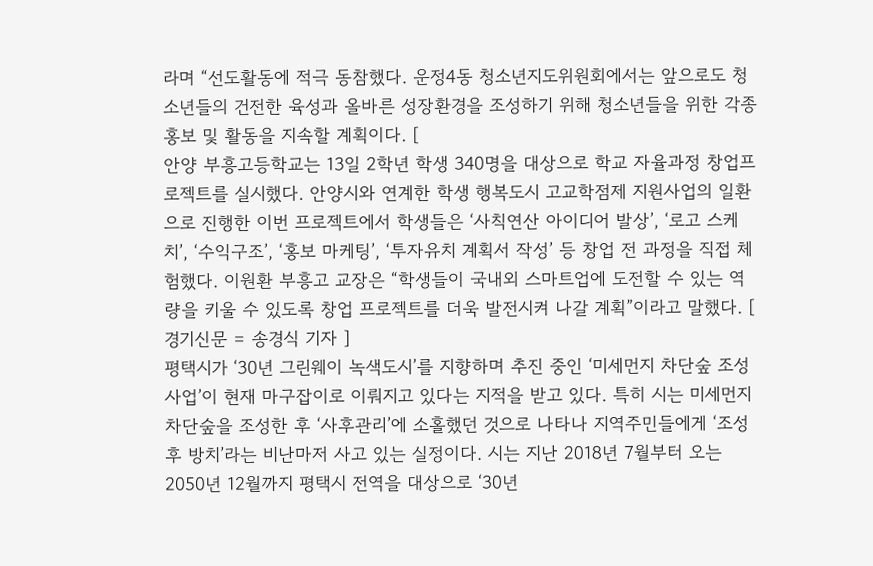라며 “선도활동에 적극 동참했다. 운정4동 청소년지도위원회에서는 앞으로도 청소년들의 건전한 육성과 올바른 성장환경을 조성하기 위해 청소년들을 위한 각종 홍보 및 활동을 지속할 계획이다. [
안양 부흥고등학교는 13일 2학년 학생 340명을 대상으로 학교 자율과정 창업프로젝트를 실시했다. 안양시와 연계한 학생 행복도시 고교학점제 지원사업의 일환으로 진행한 이번 프로젝트에서 학생들은 ‘사칙연산 아이디어 발상’, ‘로고 스케치’, ‘수익구조’, ‘홍보 마케팅’, ‘투자유치 계획서 작성’ 등 창업 전 과정을 직접 체험했다. 이원환 부흥고 교장은 “학생들이 국내외 스마트업에 도전할 수 있는 역량을 키울 수 있도록 창업 프로젝트를 더욱 발전시켜 나갈 계획”이라고 말했다. [ 경기신문 = 송경식 기자 ]
평택시가 ‘30년 그린웨이 녹색도시’를 지향하며 추진 중인 ‘미세먼지 차단숲 조성사업’이 현재 마구잡이로 이뤄지고 있다는 지적을 받고 있다. 특히 시는 미세먼지 차단숲을 조성한 후 ‘사후관리’에 소홀했던 것으로 나타나 지역주민들에게 ‘조성 후 방치’라는 비난마저 사고 있는 실정이다. 시는 지난 2018년 7월부터 오는 2050년 12월까지 평택시 전역을 대상으로 ‘30년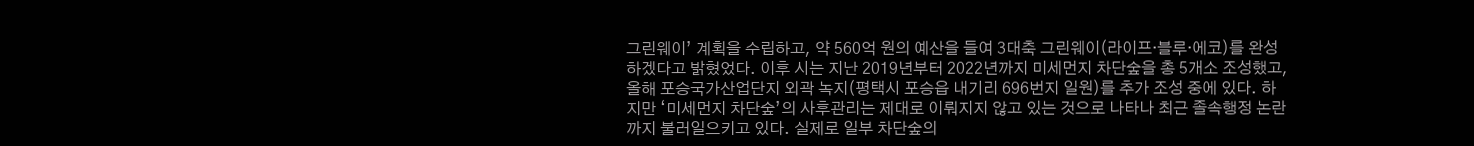그린웨이’ 계획을 수립하고, 약 560억 원의 예산을 들여 3대축 그린웨이(라이프·블루·에코)를 완성하겠다고 밝혔었다. 이후 시는 지난 2019년부터 2022년까지 미세먼지 차단숲을 총 5개소 조성했고, 올해 포승국가산업단지 외곽 녹지(평택시 포승읍 내기리 696번지 일원)를 추가 조성 중에 있다. 하지만 ‘미세먼지 차단숲’의 사후관리는 제대로 이뤄지지 않고 있는 것으로 나타나 최근 졸속행정 논란까지 불러일으키고 있다. 실제로 일부 차단숲의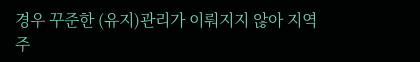경우 꾸준한 (유지)관리가 이뤄지지 않아 지역주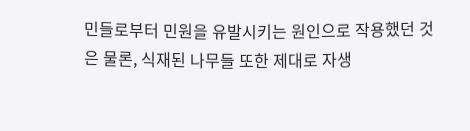민들로부터 민원을 유발시키는 원인으로 작용했던 것은 물론, 식재된 나무들 또한 제대로 자생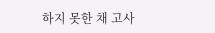하지 못한 채 고사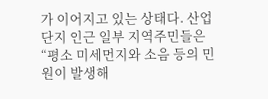가 이어지고 있는 상태다. 산업단지 인근 일부 지역주민들은 “평소 미세먼지와 소음 등의 민원이 발생해